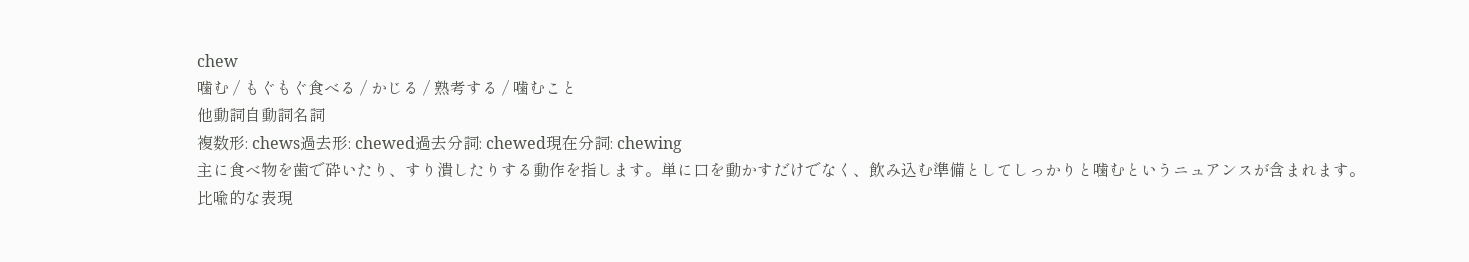chew
噛む / もぐもぐ食べる / かじる / 熟考する / 噛むこと
他動詞自動詞名詞
複数形: chews過去形: chewed過去分詞: chewed現在分詞: chewing
主に食べ物を歯で砕いたり、すり潰したりする動作を指します。単に口を動かすだけでなく、飲み込む準備としてしっかりと噛むというニュアンスが含まれます。
比喩的な表現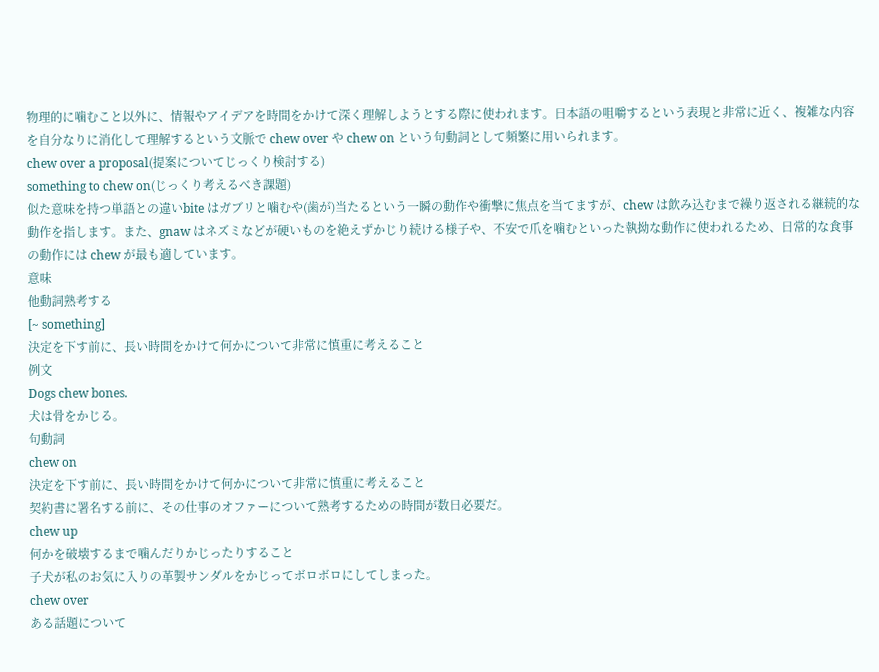物理的に噛むこと以外に、情報やアイデアを時間をかけて深く理解しようとする際に使われます。日本語の咀嚼するという表現と非常に近く、複雑な内容を自分なりに消化して理解するという文脈で chew over や chew on という句動詞として頻繁に用いられます。
chew over a proposal(提案についてじっくり検討する)
something to chew on(じっくり考えるべき課題)
似た意味を持つ単語との違いbite はガブリと噛むや(歯が)当たるという一瞬の動作や衝撃に焦点を当てますが、chew は飲み込むまで繰り返される継続的な動作を指します。また、gnaw はネズミなどが硬いものを絶えずかじり続ける様子や、不安で爪を噛むといった執拗な動作に使われるため、日常的な食事の動作には chew が最も適しています。
意味
他動詞熟考する
[~ something]
決定を下す前に、長い時間をかけて何かについて非常に慎重に考えること
例文
Dogs chew bones.
犬は骨をかじる。
句動詞
chew on
決定を下す前に、長い時間をかけて何かについて非常に慎重に考えること
契約書に署名する前に、その仕事のオファーについて熟考するための時間が数日必要だ。
chew up
何かを破壊するまで噛んだりかじったりすること
子犬が私のお気に入りの革製サンダルをかじってボロボロにしてしまった。
chew over
ある話題について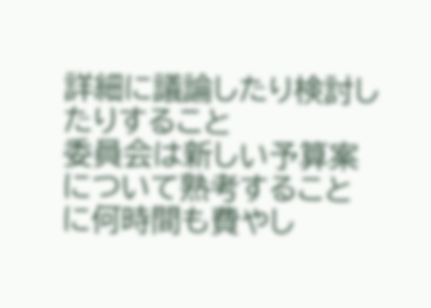詳細に議論したり検討したりすること
委員会は新しい予算案について熟考することに何時間も費やし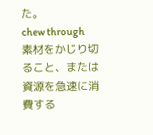た。
chew through
素材をかじり切ること、または資源を急速に消費する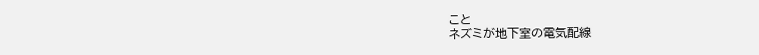こと
ネズミが地下室の電気配線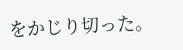をかじり切った。